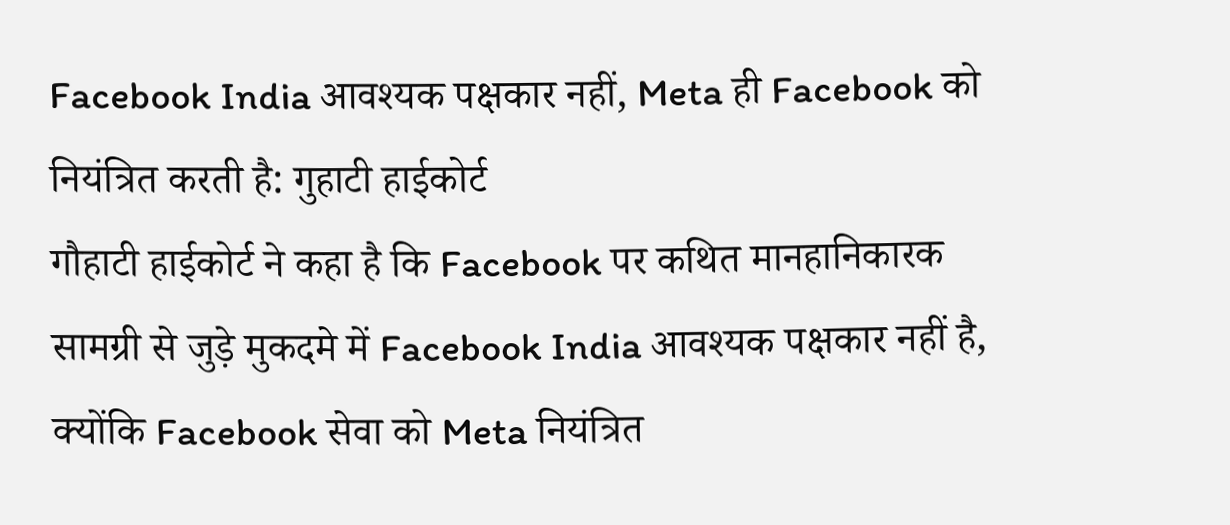Facebook India आवश्यक पक्षकार नहीं, Meta ही Facebook को नियंत्रित करती है: गुहाटी हाईकोर्ट
गौहाटी हाईकोर्ट ने कहा है कि Facebook पर कथित मानहानिकारक सामग्री से जुड़े मुकदमे में Facebook India आवश्यक पक्षकार नहीं है, क्योंकि Facebook सेवा को Meta नियंत्रित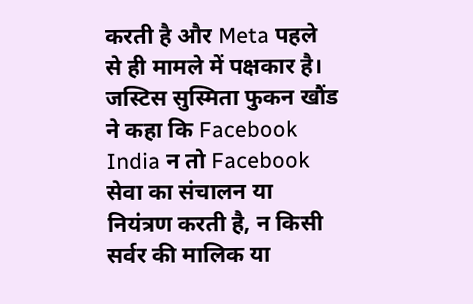करती है और Meta पहले से ही मामले में पक्षकार है।
जस्टिस सुस्मिता फुकन खौंड ने कहा कि Facebook India न तो Facebook सेवा का संचालन या नियंत्रण करती है, न किसी सर्वर की मालिक या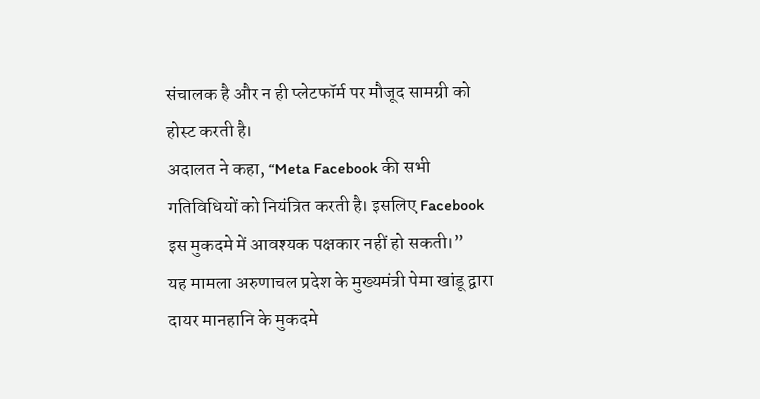संचालक है और न ही प्लेटफॉर्म पर मौजूद सामग्री को होस्ट करती है।
अदालत ने कहा, “Meta Facebook की सभी गतिविधियों को नियंत्रित करती है। इसलिए Facebook इस मुकदमे में आवश्यक पक्षकार नहीं हो सकती।”
यह मामला अरुणाचल प्रदेश के मुख्यमंत्री पेमा खांडू द्वारा दायर मानहानि के मुकदमे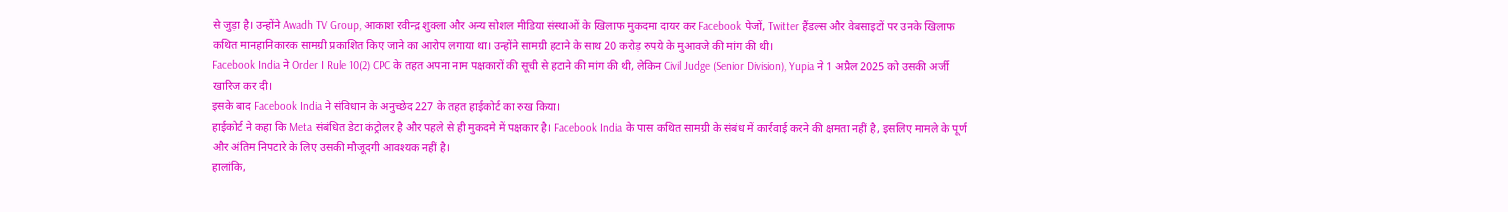से जुड़ा है। उन्होंने Awadh TV Group, आकाश रवीन्द्र शुक्ला और अन्य सोशल मीडिया संस्थाओं के खिलाफ मुकदमा दायर कर Facebook पेजों, Twitter हैंडल्स और वेबसाइटों पर उनके खिलाफ कथित मानहानिकारक सामग्री प्रकाशित किए जाने का आरोप लगाया था। उन्होंने सामग्री हटाने के साथ 20 करोड़ रुपये के मुआवजे की मांग की थी।
Facebook India ने Order I Rule 10(2) CPC के तहत अपना नाम पक्षकारों की सूची से हटाने की मांग की थी, लेकिन Civil Judge (Senior Division), Yupia ने 1 अप्रैल 2025 को उसकी अर्जी खारिज कर दी।
इसके बाद Facebook India ने संविधान के अनुच्छेद 227 के तहत हाईकोर्ट का रुख किया।
हाईकोर्ट ने कहा कि Meta संबंधित डेटा कंट्रोलर है और पहले से ही मुकदमे में पक्षकार है। Facebook India के पास कथित सामग्री के संबंध में कार्रवाई करने की क्षमता नहीं है, इसलिए मामले के पूर्ण और अंतिम निपटारे के लिए उसकी मौजूदगी आवश्यक नहीं है।
हालांकि,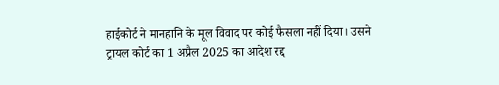हाईकोर्ट ने मानहानि के मूल विवाद पर कोई फैसला नहीं दिया। उसने ट्रायल कोर्ट का 1 अप्रैल 2025 का आदेश रद्द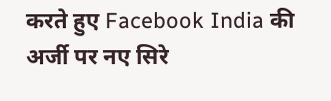करते हुए Facebook India की अर्जी पर नए सिरे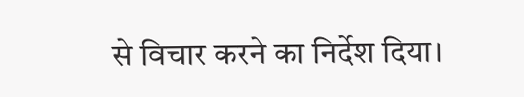से विचार करने का निर्देश दिया।